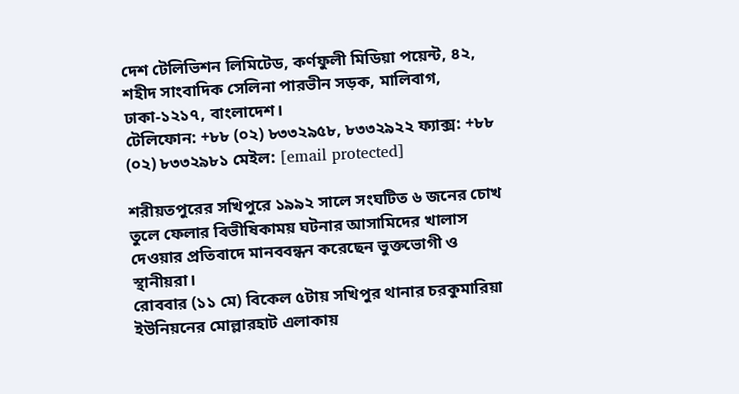দেশ টেলিভিশন লিমিটেড, কর্ণফুলী মিডিয়া পয়েন্ট, ৪২, শহীদ সাংবাদিক সেলিনা পারভীন সড়ক, মালিবাগ, ঢাকা-১২১৭, বাংলাদেশ।
টেলিফোন: +৮৮ (০২) ৮৩৩২৯৫৮, ৮৩৩২৯২২ ফ্যাক্স: +৮৮ (০২) ৮৩৩২৯৮১ মেইল: [email protected]

শরীয়তপুরের সখিপুরে ১৯৯২ সালে সংঘটিত ৬ জনের চোখ তুলে ফেলার বিভীষিকাময় ঘটনার আসামিদের খালাস দেওয়ার প্রতিবাদে মানববন্ধন করেছেন ভুক্তভোগী ও স্থানীয়রা।
রোববার (১১ মে) বিকেল ৫টায় সখিপুর থানার চরকুমারিয়া ইউনিয়নের মোল্লারহাট এলাকায়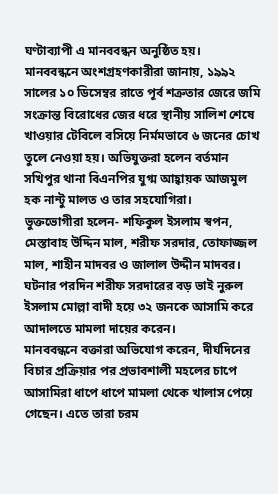ঘণ্টাব্যাপী এ মানববন্ধন অনুষ্ঠিত হয়।
মানববন্ধনে অংশগ্রহণকারীরা জানায়, ১৯৯২ সালের ১০ ডিসেম্বর রাতে পূর্ব শত্রুতার জেরে জমি সংক্রান্ত বিরোধের জের ধরে স্থানীয় সালিশ শেষে খাওয়ার টেবিলে বসিয়ে নির্মমভাবে ৬ জনের চোখ তুলে নেওয়া হয়। অভিযুক্তরা হলেন বর্তমান সখিপুর থানা বিএনপির যুগ্ম আহ্বায়ক আজমুল হক নান্টু মালত ও তার সহযোগিরা।
ভুক্তভোগীরা হলেন- শফিকুল ইসলাম স্বপন, মেস্তাবাহ উদ্দিন মাল, শরীফ সরদার, তোফাজ্জল মাল, শাহীন মাদবর ও জালাল উদ্দীন মাদবর। ঘটনার পরদিন শরীফ সরদারের বড় ভাই নুরুল ইসলাম মোল্লা বাদী হয়ে ৩২ জনকে আসামি করে আদালতে মামলা দায়ের করেন।
মানববন্ধনে বক্তারা অভিযোগ করেন, দীর্ঘদিনের বিচার প্রক্রিয়ার পর প্রভাবশালী মহলের চাপে আসামিরা ধাপে ধাপে মামলা থেকে খালাস পেয়ে গেছেন। এতে তারা চরম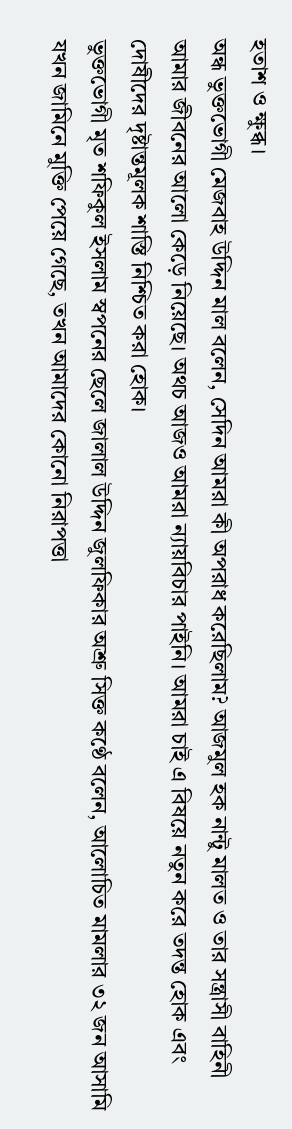হতাশ ও ক্ষুব্ধ।
অন্ধ ভুক্তভোগী মেজবাহ উদ্দিন মাল বলেন, সেদিন আমরা কী অপরাধ করেছিলাম? আজমুল হক নান্টু মালত ও তার সন্ত্রাসী বাহিনী আমার জীবনের আলো কেড়ে নিয়েছে। অথচ আজও আমরা ন্যায়বিচার পাইনি। আমরা চাই এ বিষয়ে নতুন করে তদন্ত হোক এবং দোষীদের দৃষ্টান্তমূলক শাস্তি নিশ্চিত করা হোক।
ভুক্তভোগী মৃত শফিকুল ইসলাম স্বপনের ছেলে জালাল উদ্দিন জুলফিকার অশ্রু সিক্ত কণ্ঠে বলেন, আলোচিত মামলার ৩২ জন আসামি যখন জামিনে মুক্তি পেয়ে গেছে, তখন আমাদের কোনো নিরাপত্তা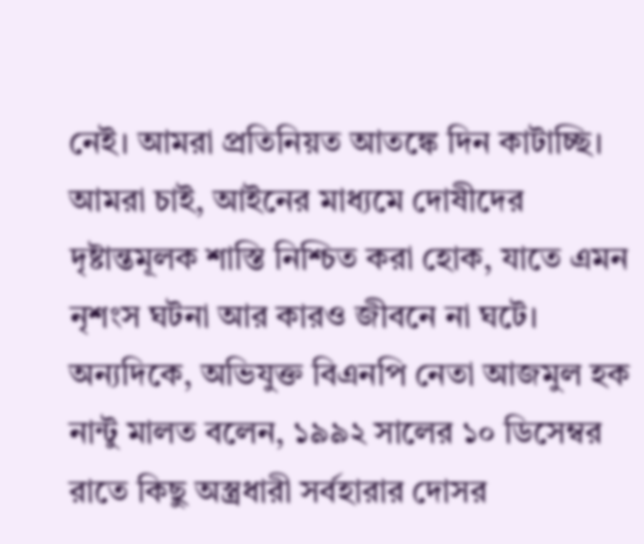নেই। আমরা প্রতিনিয়ত আতঙ্কে দিন কাটাচ্ছি। আমরা চাই, আইনের মাধ্যমে দোষীদের দৃষ্টান্তমূলক শাস্তি নিশ্চিত করা হোক, যাতে এমন নৃশংস ঘটনা আর কারও জীবনে না ঘটে।
অন্যদিকে, অভিযুক্ত বিএনপি নেতা আজমুল হক নান্টু মালত বলেন, ১৯৯২ সালের ১০ ডিসেম্বর রাতে কিছু অস্ত্রধারী সর্বহারার দোসর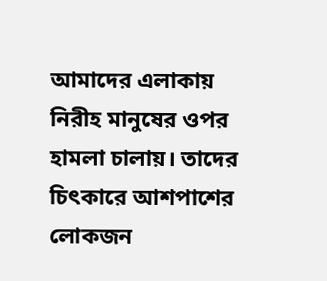আমাদের এলাকায় নিরীহ মানুষের ওপর হামলা চালায়। তাদের চিৎকারে আশপাশের লোকজন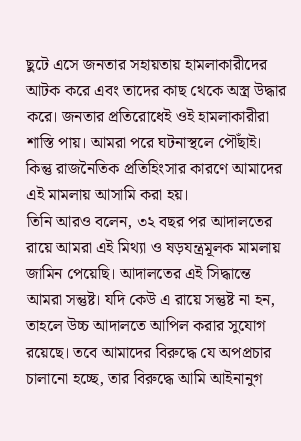ছুটে এসে জনতার সহায়তায় হামলাকারীদের আটক করে এবং তাদের কাছ থেকে অস্ত্র উদ্ধার করে। জনতার প্রতিরোধেই ওই হামলাকারীরা শাস্তি পায়। আমরা পরে ঘটনাস্থলে পৌঁছাই। কিন্তু রাজনৈতিক প্রতিহিংসার কারণে আমাদের এই মামলায় আসামি করা হয়।
তিনি আরও বলেন, ৩২ বছর পর আদালতের রায়ে আমরা এই মিথ্যা ও ষড়যন্ত্রমূলক মামলায় জামিন পেয়েছি। আদালতের এই সিদ্ধান্তে আমরা সন্তুষ্ট। যদি কেউ এ রায়ে সন্তুষ্ট না হন, তাহলে উচ্চ আদালতে আপিল করার সুযোগ রয়েছে। তবে আমাদের বিরুদ্ধে যে অপপ্রচার চালানো হচ্ছে, তার বিরুদ্ধে আমি আইনানুগ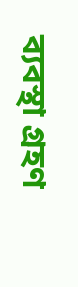ব্যবস্থা গ্রহণ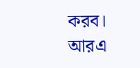করব।
আরএ